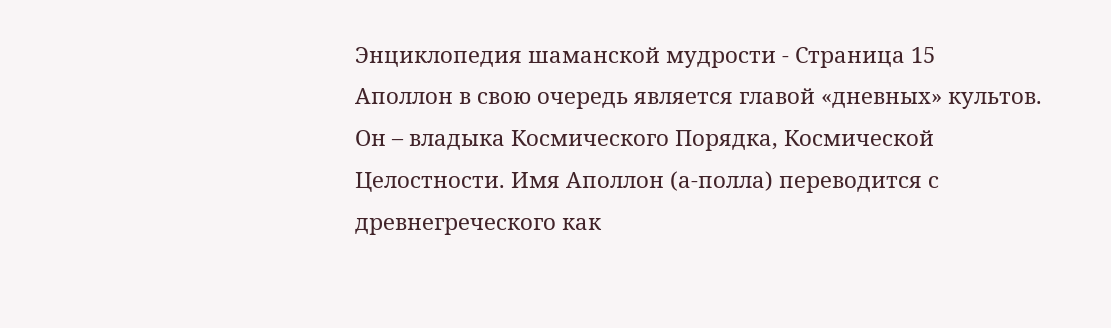Энциклопедия шаманской мудрости - Страница 15
Аполлон в свою очередь является главой «дневных» культов. Он – владыка Космического Порядка, Космической Целостности. Имя Аполлон (а-полла) переводится с древнегреческого как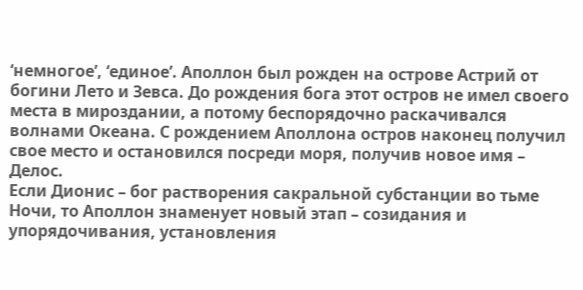‘немногое’, ‘единое’. Аполлон был рожден на острове Астрий от богини Лето и Зевса. До рождения бога этот остров не имел своего места в мироздании, а потому беспорядочно раскачивался волнами Океана. С рождением Аполлона остров наконец получил свое место и остановился посреди моря, получив новое имя – Делос.
Если Дионис – бог растворения сакральной субстанции во тьме Ночи, то Аполлон знаменует новый этап – созидания и упорядочивания, установления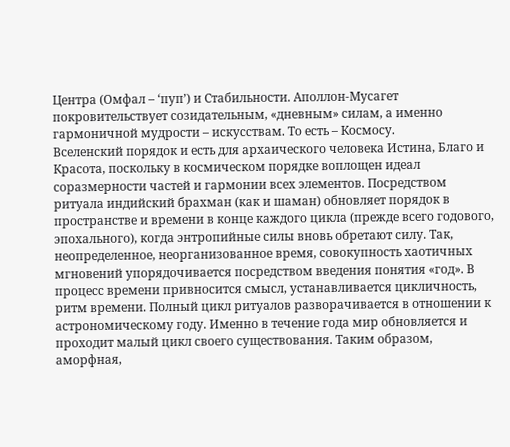Центра (Омфал – ‘пуп’) и Стабильности. Аполлон-Мусагет покровительствует созидательным, «дневным» силам, а именно гармоничной мудрости – искусствам. То есть – Космосу.
Вселенский порядок и есть для архаического человека Истина, Благо и Красота, поскольку в космическом порядке воплощен идеал соразмерности частей и гармонии всех элементов. Посредством ритуала индийский брахман (как и шаман) обновляет порядок в пространстве и времени в конце каждого цикла (прежде всего годового, эпохального), когда энтропийные силы вновь обретают силу. Так, неопределенное, неорганизованное время, совокупность хаотичных мгновений упорядочивается посредством введения понятия «год». В процесс времени привносится смысл, устанавливается цикличность, ритм времени. Полный цикл ритуалов разворачивается в отношении к астрономическому году. Именно в течение года мир обновляется и проходит малый цикл своего существования. Таким образом, аморфная,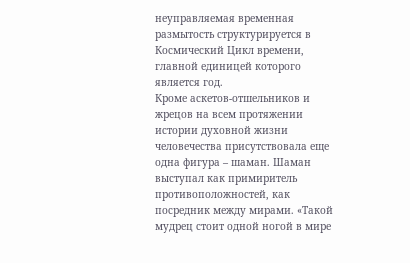неуправляемая временная размытость структурируется в Космический Цикл времени, главной единицей которого является год.
Кроме аскетов-отшельников и жрецов на всем протяжении истории духовной жизни человечества присутствовала еще одна фигура – шаман. Шаман выступал как примиритель противоположностей, как посредник между мирами. «Такой мудрец стоит одной ногой в мире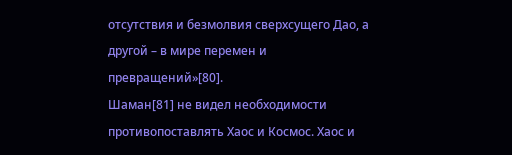отсутствия и безмолвия сверхсущего Дао, а другой – в мире перемен и превращений»[80].
Шаман[81] не видел необходимости противопоставлять Хаос и Космос. Хаос и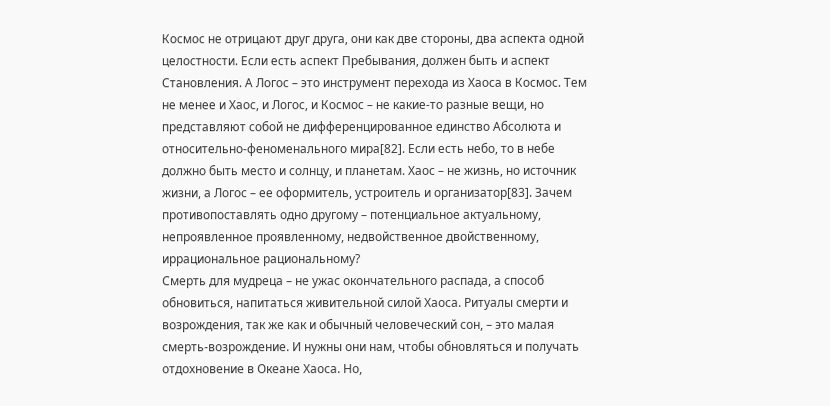Космос не отрицают друг друга, они как две стороны, два аспекта одной целостности. Если есть аспект Пребывания, должен быть и аспект Становления. А Логос – это инструмент перехода из Хаоса в Космос. Тем не менее и Хаос, и Логос, и Космос – не какие-то разные вещи, но представляют собой не дифференцированное единство Абсолюта и относительно-феноменального мира[82]. Если есть небо, то в небе должно быть место и солнцу, и планетам. Хаос – не жизнь, но источник жизни, а Логос – ее оформитель, устроитель и организатор[83]. Зачем противопоставлять одно другому – потенциальное актуальному, непроявленное проявленному, недвойственное двойственному, иррациональное рациональному?
Смерть для мудреца – не ужас окончательного распада, а способ обновиться, напитаться живительной силой Хаоса. Ритуалы смерти и возрождения, так же как и обычный человеческий сон, – это малая смерть-возрождение. И нужны они нам, чтобы обновляться и получать отдохновение в Океане Хаоса. Но,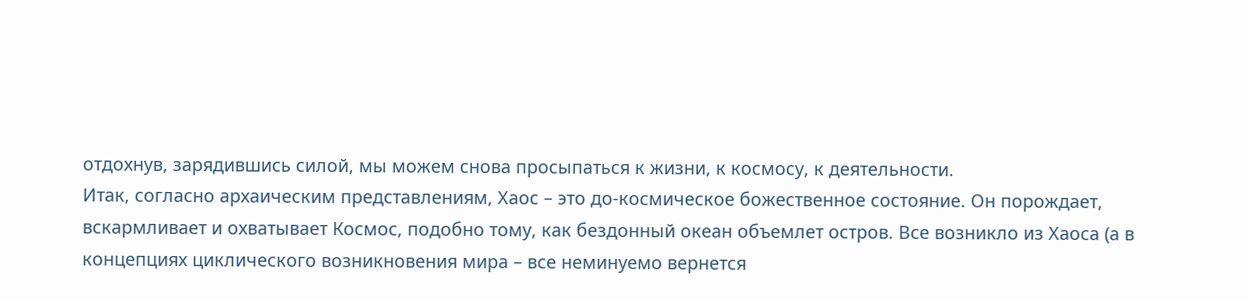отдохнув, зарядившись силой, мы можем снова просыпаться к жизни, к космосу, к деятельности.
Итак, согласно архаическим представлениям, Хаос – это до-космическое божественное состояние. Он порождает, вскармливает и охватывает Космос, подобно тому, как бездонный океан объемлет остров. Все возникло из Хаоса (а в концепциях циклического возникновения мира – все неминуемо вернется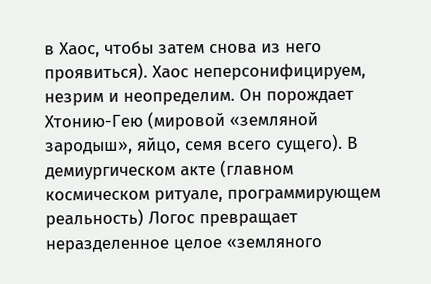в Хаос, чтобы затем снова из него проявиться). Хаос неперсонифицируем, незрим и неопределим. Он порождает Хтонию-Гею (мировой «земляной зародыш», яйцо, семя всего сущего). В демиургическом акте (главном космическом ритуале, программирующем реальность) Логос превращает неразделенное целое «земляного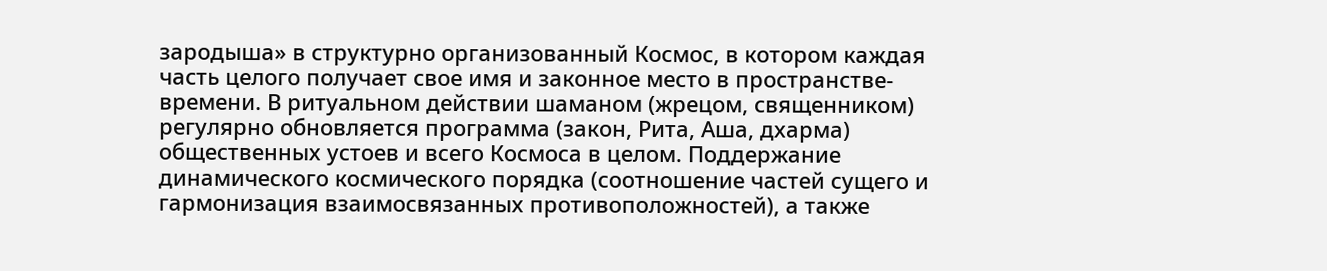зародыша» в структурно организованный Космос, в котором каждая часть целого получает свое имя и законное место в пространстве-времени. В ритуальном действии шаманом (жрецом, священником) регулярно обновляется программа (закон, Рита, Аша, дхарма) общественных устоев и всего Космоса в целом. Поддержание динамического космического порядка (соотношение частей сущего и гармонизация взаимосвязанных противоположностей), а также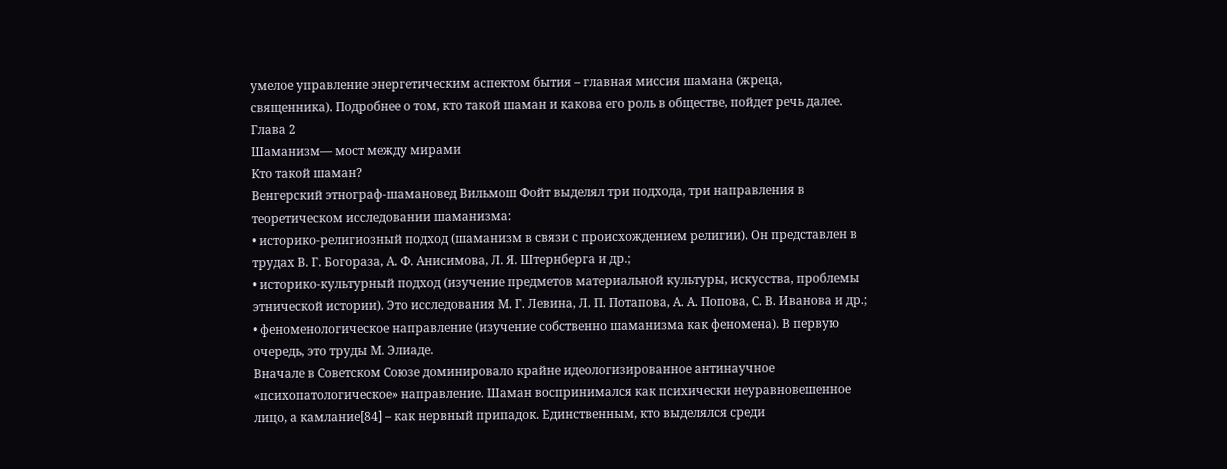умелое управление энергетическим аспектом бытия – главная миссия шамана (жреца, священника). Подробнее о том, кто такой шаман и какова его роль в обществе, пойдет речь далее.
Глава 2
Шаманизм— мост между мирами
Кто такой шаман?
Венгерский этнограф-шамановед Вильмош Фойт выделял три подхода, три направления в теоретическом исследовании шаманизма:
• историко-религиозный подход (шаманизм в связи с происхождением религии). Он представлен в трудах В. Г. Богораза, А. Ф. Анисимова, Л. Я. Штернберга и др.;
• историко-культурный подход (изучение предметов материальной культуры, искусства, проблемы этнической истории). Это исследования М. Г. Левина, Л. П. Потапова, А. А. Попова, С. В. Иванова и др.;
• феноменологическое направление (изучение собственно шаманизма как феномена). В первую очередь, это труды М. Элиаде.
Вначале в Советском Союзе доминировало крайне идеологизированное антинаучное «психопатологическое» направление. Шаман воспринимался как психически неуравновешенное лицо, а камлание[84] – как нервный припадок. Единственным, кто выделялся среди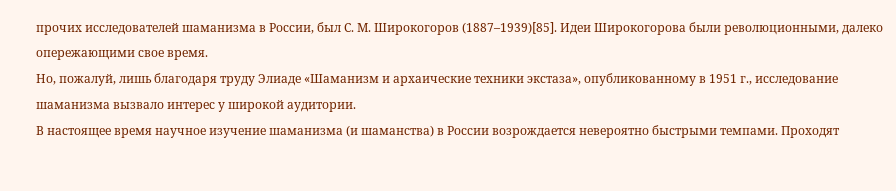прочих исследователей шаманизма в России, был С. М. Широкогоров (1887–1939)[85]. Идеи Широкогорова были революционными, далеко опережающими свое время.
Но, пожалуй, лишь благодаря труду Элиаде «Шаманизм и архаические техники экстаза», опубликованному в 1951 г., исследование шаманизма вызвало интерес у широкой аудитории.
В настоящее время научное изучение шаманизма (и шаманства) в России возрождается невероятно быстрыми темпами. Проходят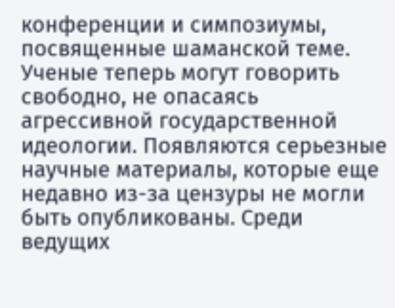конференции и симпозиумы, посвященные шаманской теме. Ученые теперь могут говорить свободно, не опасаясь агрессивной государственной идеологии. Появляются серьезные научные материалы, которые еще недавно из-за цензуры не могли быть опубликованы. Среди ведущих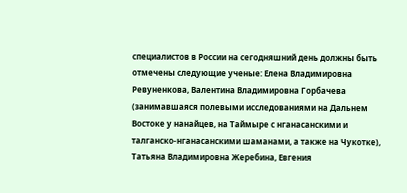специалистов в России на сегодняшний день должны быть отмечены следующие ученые: Елена Владимировна Ревуненкова, Валентина Владимировна Горбачева (занимавшаяся полевыми исследованиями на Дальнем Востоке у нанайцев, на Таймыре с нганасанскими и талганско-нганасанскими шаманами, а также на Чукотке), Татьяна Владимировна Жеребина, Евгения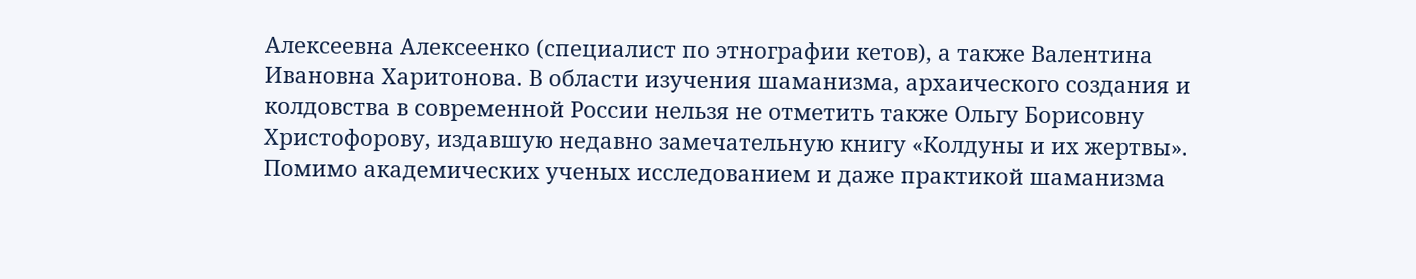Алексеевна Алексеенко (специалист по этнографии кетов), а также Валентина Ивановна Харитонова. В области изучения шаманизма, архаического создания и колдовства в современной России нельзя не отметить также Ольгу Борисовну Христофорову, издавшую недавно замечательную книгу «Колдуны и их жертвы».
Помимо академических ученых исследованием и даже практикой шаманизма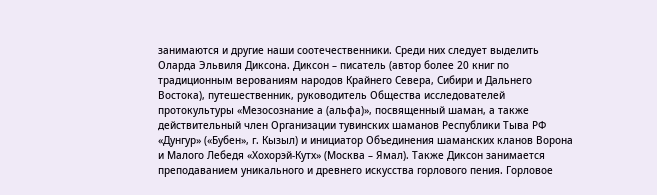занимаются и другие наши соотечественники. Среди них следует выделить Оларда Эльвиля Диксона. Диксон – писатель (автор более 20 книг по традиционным верованиям народов Крайнего Севера, Сибири и Дальнего Востока), путешественник, руководитель Общества исследователей протокультуры «Мезосознание а (альфа)», посвященный шаман, а также действительный член Организации тувинских шаманов Республики Тыва РФ «Дунгур» («Бубен», г. Кызыл) и инициатор Объединения шаманских кланов Ворона и Малого Лебедя «Хохорэй-Кутх» (Москва – Ямал). Также Диксон занимается преподаванием уникального и древнего искусства горлового пения. Горловое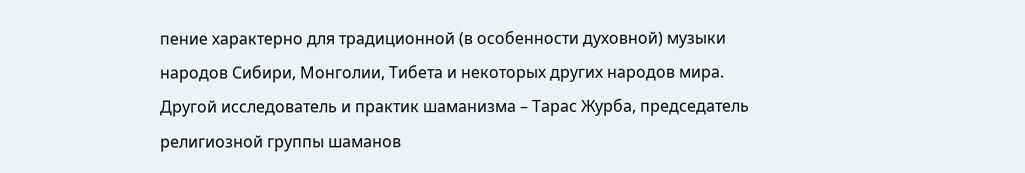пение характерно для традиционной (в особенности духовной) музыки народов Сибири, Монголии, Тибета и некоторых других народов мира.
Другой исследователь и практик шаманизма – Тарас Журба, председатель религиозной группы шаманов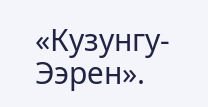«Кузунгу-Ээрен».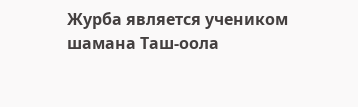Журба является учеником шамана Таш-оола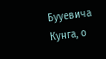Бууевича Кунга, о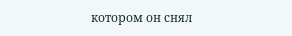котором он снял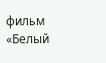фильм «Белый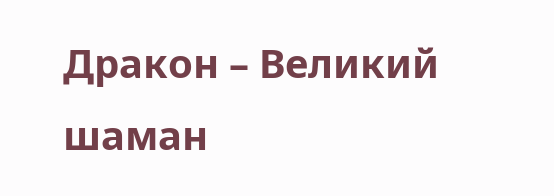Дракон – Великий шаман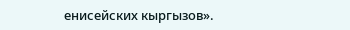енисейских кыргызов».